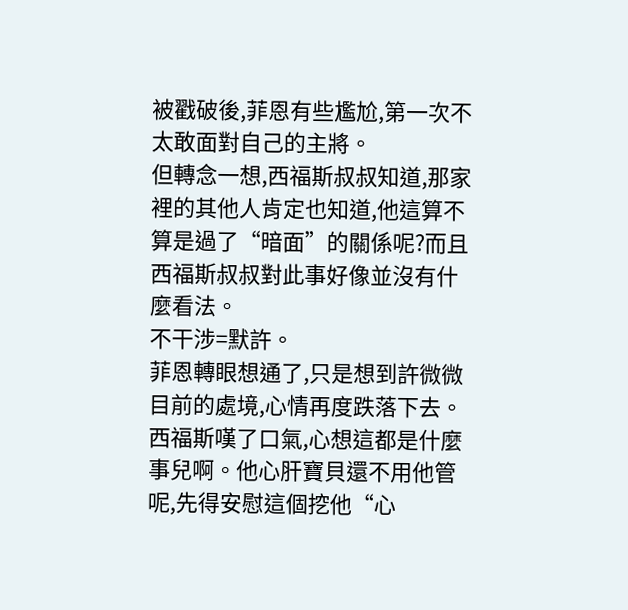被戳破後,菲恩有些尷尬,第一次不太敢面對自己的主將。
但轉念一想,西福斯叔叔知道,那家裡的其他人肯定也知道,他這算不算是過了“暗面”的關係呢?而且西福斯叔叔對此事好像並沒有什麼看法。
不干涉=默許。
菲恩轉眼想通了,只是想到許微微目前的處境,心情再度跌落下去。
西福斯嘆了口氣,心想這都是什麼事兒啊。他心肝寶貝還不用他管呢,先得安慰這個挖他“心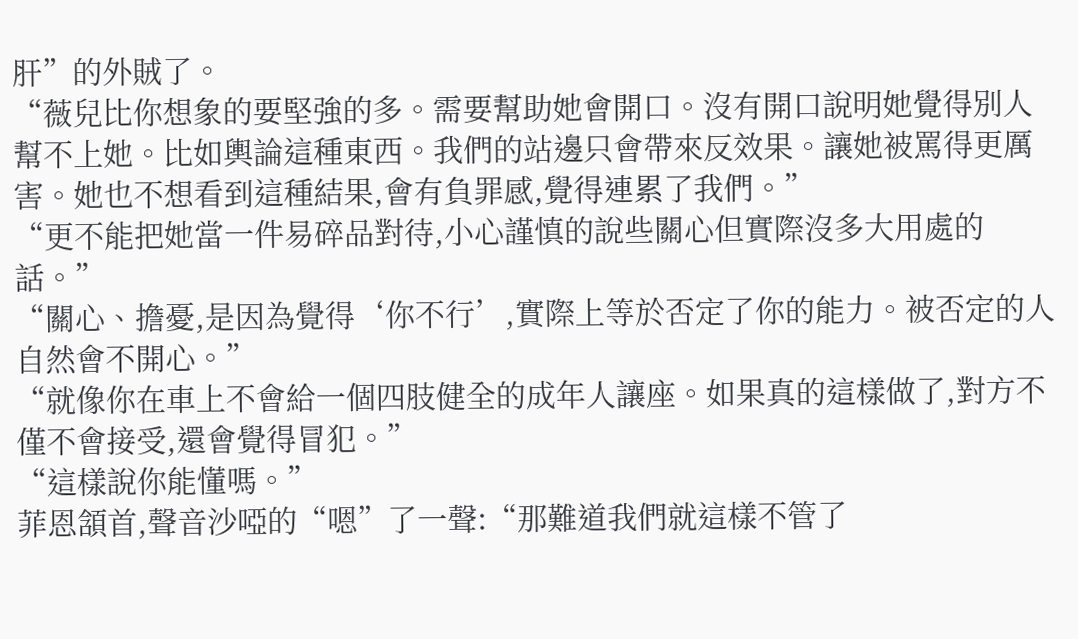肝”的外賊了。
“薇兒比你想象的要堅強的多。需要幫助她會開口。沒有開口說明她覺得別人幫不上她。比如輿論這種東西。我們的站邊只會帶來反效果。讓她被罵得更厲害。她也不想看到這種結果,會有負罪感,覺得連累了我們。”
“更不能把她當一件易碎品對待,小心謹慎的說些關心但實際沒多大用處的話。”
“關心、擔憂,是因為覺得‘你不行’,實際上等於否定了你的能力。被否定的人自然會不開心。”
“就像你在車上不會給一個四肢健全的成年人讓座。如果真的這樣做了,對方不僅不會接受,還會覺得冒犯。”
“這樣說你能懂嗎。”
菲恩頷首,聲音沙啞的“嗯”了一聲:“那難道我們就這樣不管了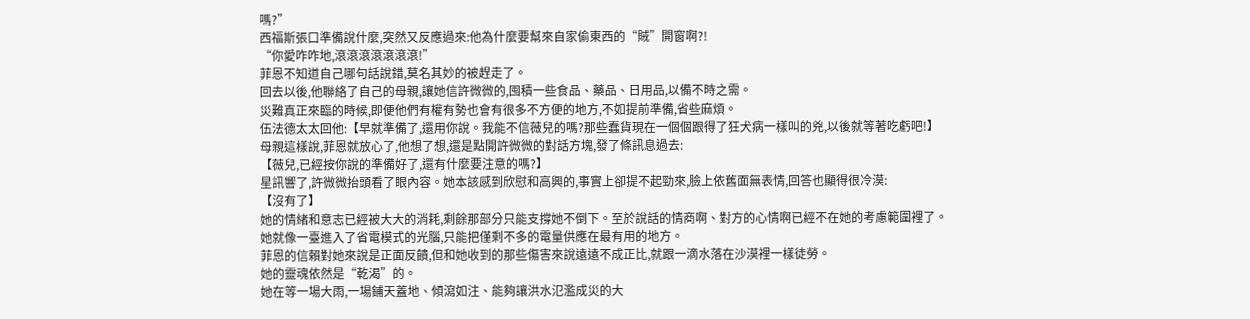嗎?”
西福斯張口準備說什麼,突然又反應過來:他為什麼要幫來自家偷東西的“賊”開窗啊?!
“你愛咋咋地,滾滾滾滾滾滾滾!”
菲恩不知道自己哪句話說錯,莫名其妙的被趕走了。
回去以後,他聯絡了自己的母親,讓她信許微微的,囤積一些食品、藥品、日用品,以備不時之需。
災難真正來臨的時候,即便他們有權有勢也會有很多不方便的地方,不如提前準備,省些麻煩。
伍法德太太回他:【早就準備了,還用你說。我能不信薇兒的嗎?那些蠢貨現在一個個跟得了狂犬病一樣叫的兇,以後就等著吃虧吧!】
母親這樣說,菲恩就放心了,他想了想,還是點開許微微的對話方塊,發了條訊息過去:
【薇兒,已經按你說的準備好了,還有什麼要注意的嗎?】
星訊響了,許微微抬頭看了眼內容。她本該感到欣慰和高興的,事實上卻提不起勁來,臉上依舊面無表情,回答也顯得很冷漠:
【沒有了】
她的情緒和意志已經被大大的消耗,剩餘那部分只能支撐她不倒下。至於說話的情商啊、對方的心情啊已經不在她的考慮範圍裡了。
她就像一臺進入了省電模式的光腦,只能把僅剩不多的電量供應在最有用的地方。
菲恩的信賴對她來說是正面反饋,但和她收到的那些傷害來說遠遠不成正比,就跟一滴水落在沙漠裡一樣徒勞。
她的靈魂依然是“乾渴”的。
她在等一場大雨,一場鋪天蓋地、傾瀉如注、能夠讓洪水氾濫成災的大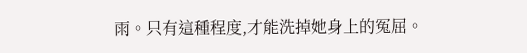雨。只有這種程度,才能洗掉她身上的冤屈。